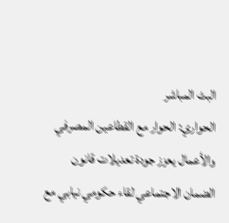البث المباشر
الحواري: الحوار مع القطاعين المصرفي والأعمال يعزز جودة تعديلات قانون الضمان الاجتماعي لقاء حكومي نيابي مع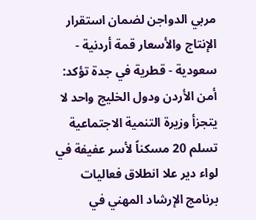مربي الدواجن لضمان استقرار الإنتاج والأسعار قمة أردنية - سعودية - قطرية في جدة تؤكد: أمن الأردن ودول الخليج واحد لا يتجزأ وزيرة التنمية الاجتماعية تسلم 20 مسكناً لأسر عفيفة في لواء دير علا انطلاق فعاليات برنامج الإرشاد المهني في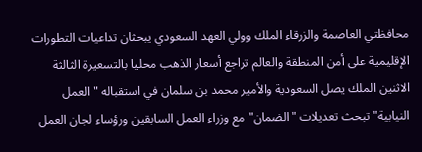محافظتي العاصمة والزرقاء الملك وولي العهد السعودي يبحثان تداعيات التطورات الإقليمية على أمن المنطقة والعالم تراجع أسعار الذهب محليا بالتسعيرة الثالثة الاثنين الملك يصل السعودية والأمير محمد بن سلمان في استقباله "العمل النيابية" تبحث تعديلات "الضمان" مع وزراء العمل السابقين ورؤساء لجان العمل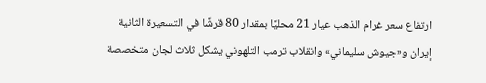ارتفاع سعر غرام الذهب عيار 21 محليًا بمقدار 80 قرشًا في التسعيرة الثانية إيران و«جيوش سليماني» وانقلاب ترمب التلهوني يشكل ثلاث لجان متخصصة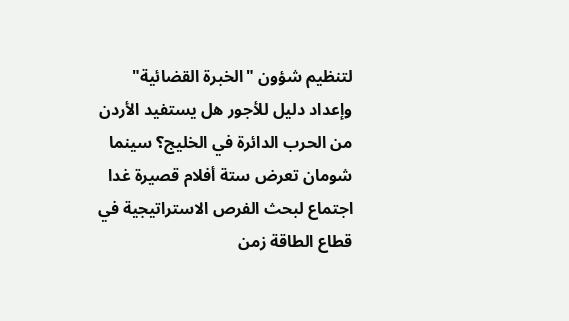لتنظيم شؤون "الخبرة القضائية" وإعداد دليل للأجور هل يستفيد الأردن من الحرب الدائرة في الخليج؟ سينما شومان تعرض ستة أفلام قصيرة غدا اجتماع لبحث الفرص الاستراتيجية في قطاع الطاقة زمن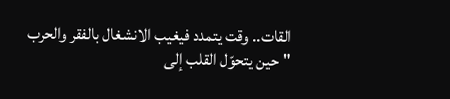القات.. وقت يتمدد فيغيب الانشغال بالفقر والحرب "حين يتحوّل القلب إلى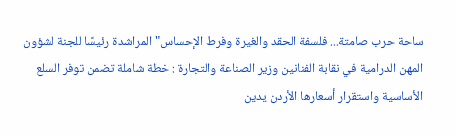ساحة حرب صامتة... فلسفة الحقد والغيرة وفرط الإحساس" المراشدة رئيسًا للجنة لشؤون المهن الدرامية في نقابة الفنانين وزير الصناعة والتجارة : خطة شاملة تضمن توفر السلع الأساسية واستقرار أسعارها الأردن يدين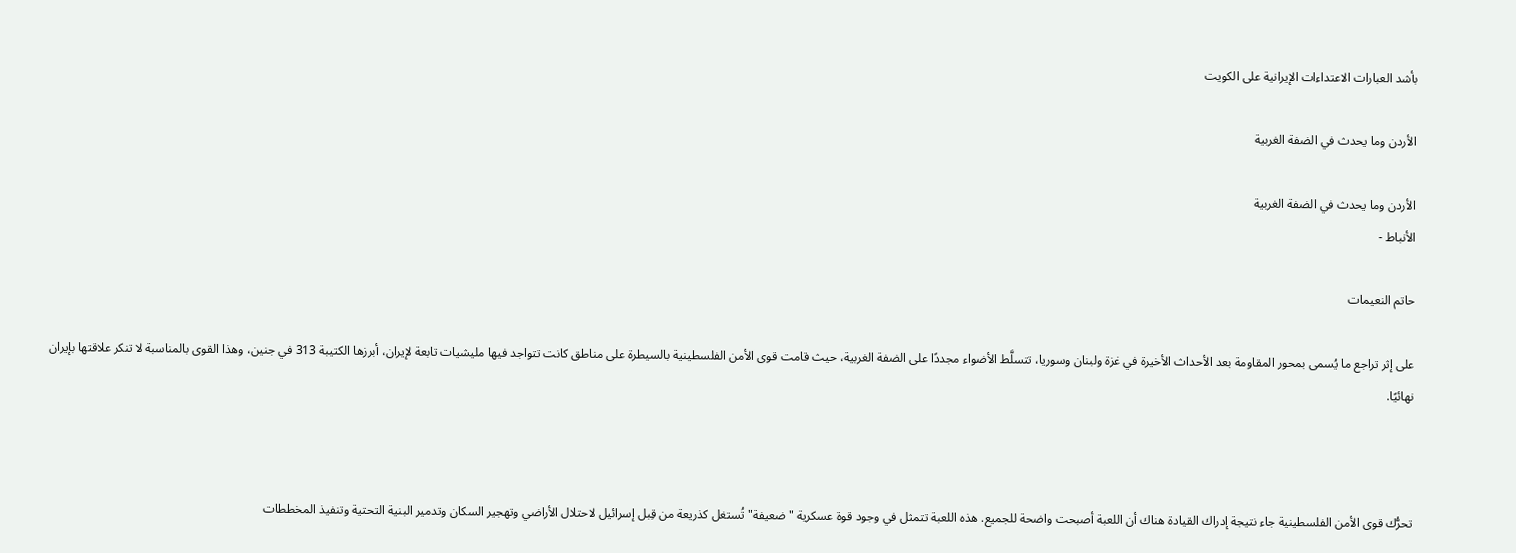بأشد العبارات الاعتداءات الإيرانية على الكويت

الأردن وما يحدث في الضفة الغربية

الأردن وما يحدث في الضفة الغربية
الأنباط -

حاتم النعيمات

على إثر تراجع ما يُسمى بمحور المقاومة بعد الأحداث الأخيرة في غزة ولبنان وسوريا، تتسلَّط الأضواء مجددًا على الضفة الغربية، حيث قامت قوى الأمن الفلسطينية بالسيطرة على مناطق كانت تتواجد فيها مليشيات تابعة لإيران، أبرزها الكتيبة 313 في جنين، وهذا القوى بالمناسبة لا تنكر علاقتها بإيران نهائيًا.



تحرُّك قوى الأمن الفلسطينية جاء نتيجة إدراك القيادة هناك أن اللعبة أصبحت واضحة للجميع. هذه اللعبة تتمثل في وجود قوة عسكرية "ضعيفة" تُستغل كذريعة من قِبل إسرائيل لاحتلال الأراضي وتهجير السكان وتدمير البنية التحتية وتنفيذ المخططات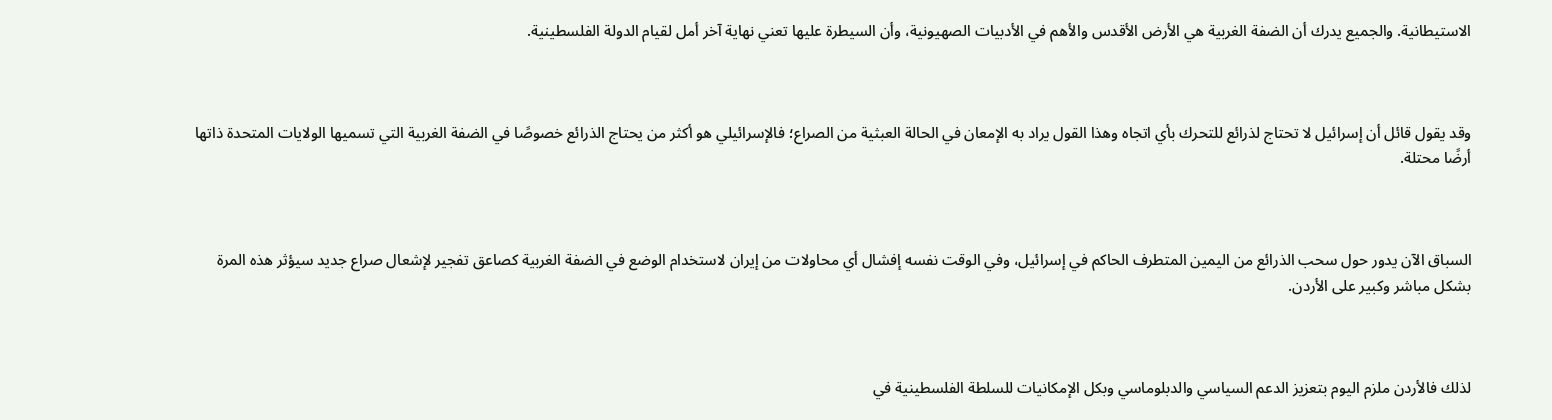الاستيطانية. والجميع يدرك أن الضفة الغربية هي الأرض الأقدس والأهم في الأدبيات الصهيونية، وأن السيطرة عليها تعني نهاية آخر أمل لقيام الدولة الفلسطينية.



وقد يقول قائل أن إسرائيل لا تحتاج لذرائع للتحرك بأي اتجاه وهذا القول يراد به الإمعان في الحالة العبثية من الصراع؛ فالإسرائيلي هو أكثر من يحتاج الذرائع خصوصًا في الضفة الغربية التي تسميها الولايات المتحدة ذاتها أرضًا محتلة.



السباق الآن يدور حول سحب الذرائع من اليمين المتطرف الحاكم في إسرائيل، وفي الوقت نفسه إفشال أي محاولات من إيران لاستخدام الوضع في الضفة الغربية كصاعق تفجير لإشعال صراع جديد سيؤثر هذه المرة بشكل مباشر وكبير على الأردن.



لذلك فالأردن ملزم اليوم بتعزيز الدعم السياسي والدبلوماسي وبكل الإمكانيات للسلطة الفلسطينية في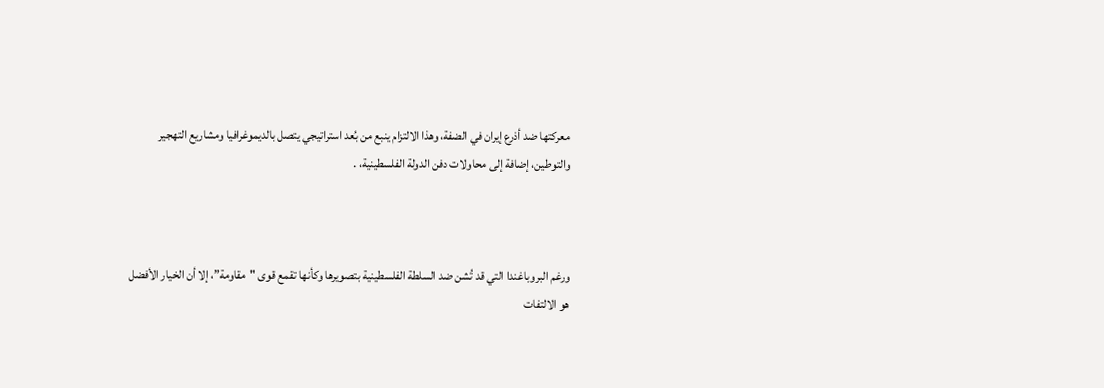معركتها ضد أذرع إيران في الضفة، وهذا الالتزام ينبع من بُعد استراتيجي يتصل بالديموغرافيا ومشاريع التهجير والتوطين، إضافة إلى محاولات دفن الدولة الفلسطينية، .



ورغم البروباغندا التي قد تُشن ضد السلطة الفلسطينية بتصويرها وكأنها تقمع قوى "مقاومة”، إلا أن الخيار الأفضل هو الالتفات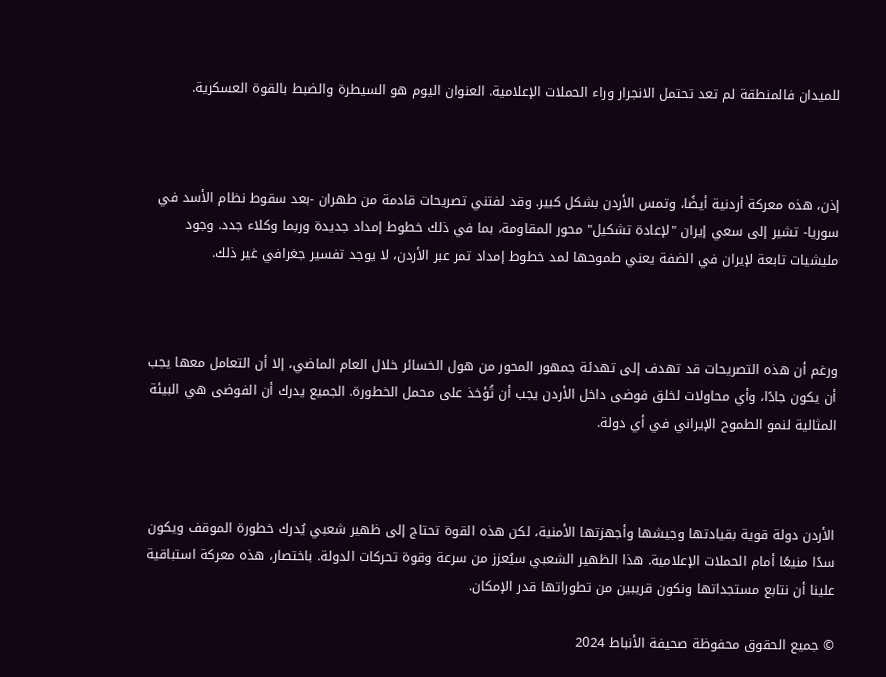للميدان فالمنطقة لم تعد تحتمل الانجرار وراء الحملات الإعلامية. العنوان اليوم هو السيطرة والضبط بالقوة العسكرية.



إذن، هذه معركة أردنية أيضًا، وتمس الأردن بشكل كبير. وقد لفتني تصريحات قادمة من طهران -بعد سقوط نظام الأسد في سوريا- تشير إلى سعي إيران "لإعادة تشكيل" محور المقاومة، بما في ذلك خطوط إمداد جديدة وربما وكلاء جدد. وجود مليشيات تابعة لإيران في الضفة يعني طموحها لمد خطوط إمداد تمر عبر الأردن، لا يوجد تفسير جغرافي غير ذلك.



ورغم أن هذه التصريحات قد تهدف إلى تهدئة جمهور المحور من هول الخسائر خلال العام الماضي، إلا أن التعامل معها يجب أن يكون جادًا، وأي محاولات لخلق فوضى داخل الأردن يجب أن تُؤخذ على محمل الخطورة. الجميع يدرك أن الفوضى هي البيئة المثالية لنمو الطموح الإيراني في أي دولة.



الأردن دولة قوية بقيادتها وجيشها وأجهزتها الأمنية، لكن هذه القوة تحتاج إلى ظهير شعبي يُدرك خطورة الموقف ويكون سدًا منيعًا أمام الحملات الإعلامية. هذا الظهير الشعبي سيُعزز من سرعة وقوة تحركات الدولة. باختصار، هذه معركة استباقية علينا أن نتابع مستجداتها ونكون قريبين من تطوراتها قدر الإمكان.

© جميع الحقوق محفوظة صحيفة الأنباط 2024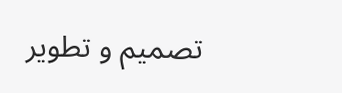تصميم و تطوير